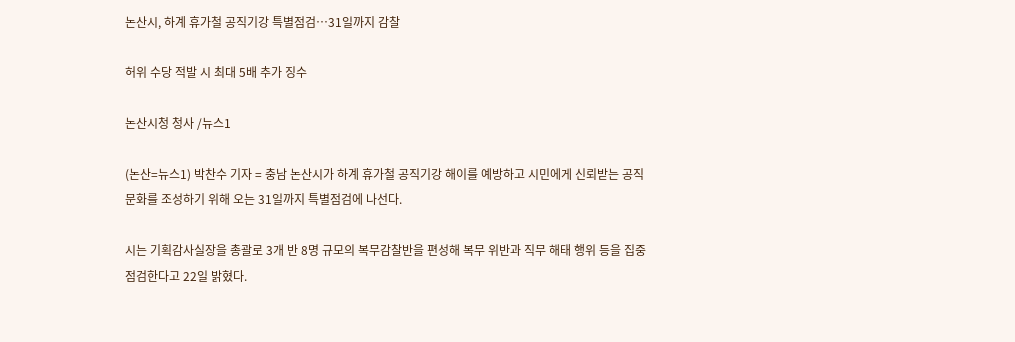논산시, 하계 휴가철 공직기강 특별점검…31일까지 감찰

허위 수당 적발 시 최대 5배 추가 징수

논산시청 청사 /뉴스1

(논산=뉴스1) 박찬수 기자 = 충남 논산시가 하계 휴가철 공직기강 해이를 예방하고 시민에게 신뢰받는 공직문화를 조성하기 위해 오는 31일까지 특별점검에 나선다.

시는 기획감사실장을 총괄로 3개 반 8명 규모의 복무감찰반을 편성해 복무 위반과 직무 해태 행위 등을 집중 점검한다고 22일 밝혔다.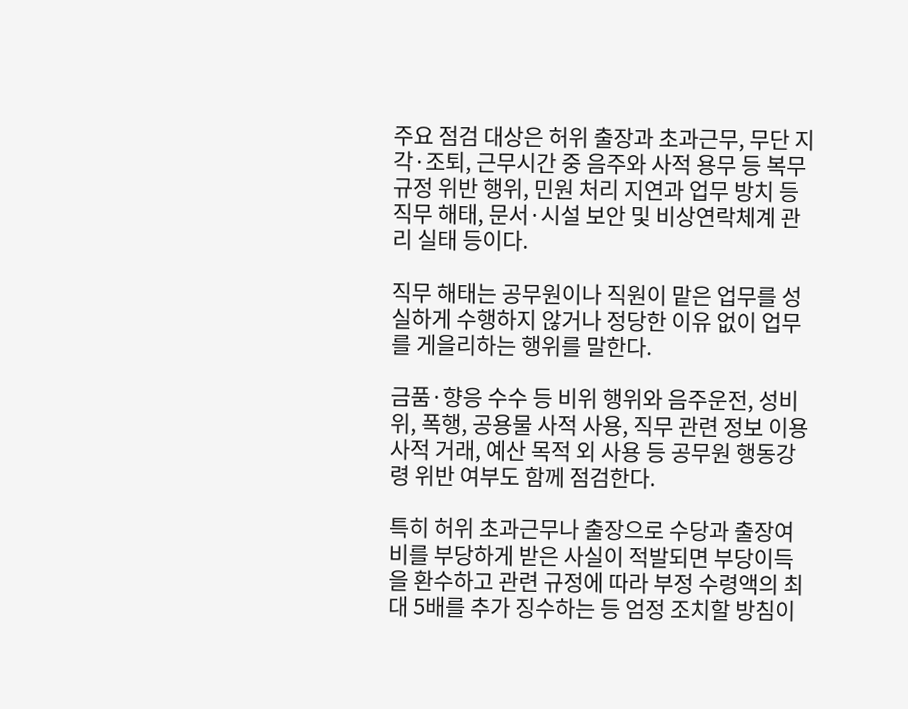주요 점검 대상은 허위 출장과 초과근무, 무단 지각·조퇴, 근무시간 중 음주와 사적 용무 등 복무규정 위반 행위, 민원 처리 지연과 업무 방치 등 직무 해태, 문서·시설 보안 및 비상연락체계 관리 실태 등이다.

직무 해태는 공무원이나 직원이 맡은 업무를 성실하게 수행하지 않거나 정당한 이유 없이 업무를 게을리하는 행위를 말한다.

금품·향응 수수 등 비위 행위와 음주운전, 성비위, 폭행, 공용물 사적 사용, 직무 관련 정보 이용 사적 거래, 예산 목적 외 사용 등 공무원 행동강령 위반 여부도 함께 점검한다.

특히 허위 초과근무나 출장으로 수당과 출장여비를 부당하게 받은 사실이 적발되면 부당이득을 환수하고 관련 규정에 따라 부정 수령액의 최대 5배를 추가 징수하는 등 엄정 조치할 방침이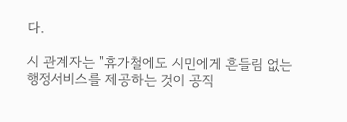다.

시 관계자는 "휴가철에도 시민에게 흔들림 없는 행정서비스를 제공하는 것이 공직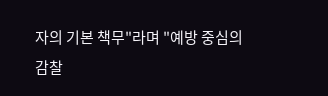자의 기본 책무"라며 "예방 중심의 감찰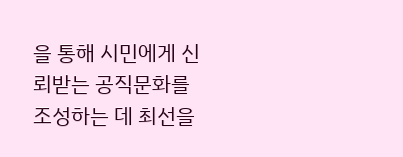을 통해 시민에게 신뢰받는 공직문화를 조성하는 데 최선을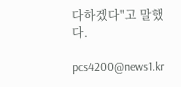다하겠다"고 말했다.

pcs4200@news1.kr